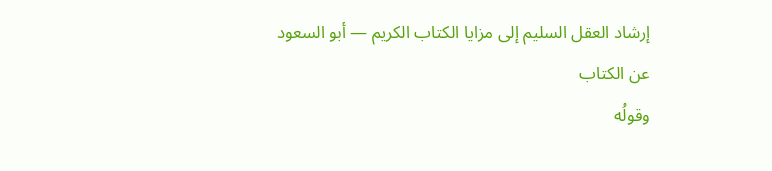إرشاد العقل السليم إلى مزايا الكتاب الكريم — أبو السعود
عن الكتاب
وقولُه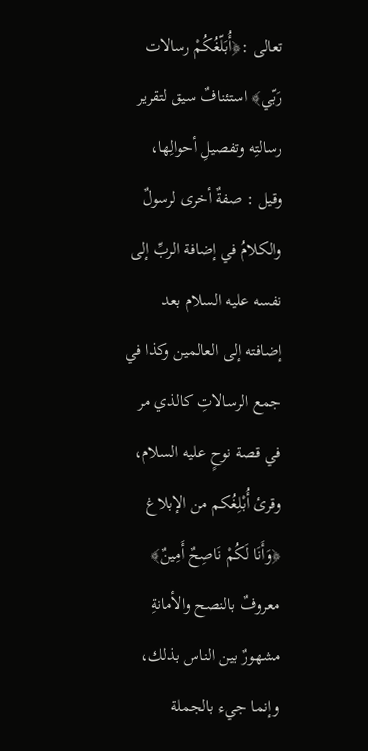تعالى :﴿أُبَلّغُكُمْ رسالات رَبّي﴾ استئنافٌ سيق لتقرير رسالتِه وتفصيلِ أحوالِها، وقيل : صفةٌ أخرى لرسولٌ والكلامُ في إضافة الربِّ إلى نفسه عليه السلام بعد إضافته إلى العالمين وكذا في جمع الرسالاتِ كالذي مر في قصة نوحٍ عليه السلام، وقرئ أُبْلِغُكم من الإبلاغ ﴿وَأَنَا لَكُمْ نَاصِحٌ أَمِينٌ﴾ معروفٌ بالنصح والأمانةِ مشهورٌ بين الناس بذلك، وإنما جيء بالجملة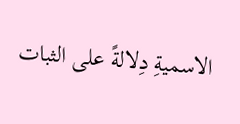الاسميةِ دِلالةً على الثبات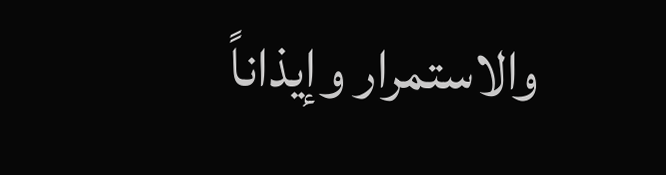والاستمرار وإيذاناً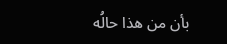بأن من هذا حالُه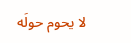لا يحوم حولَه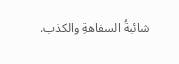شائبةُ السفاهةِ والكذب.